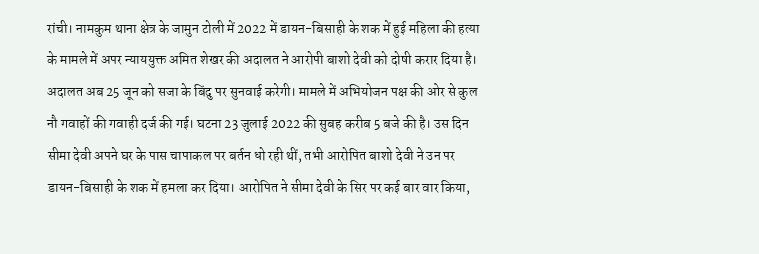रांची। नामकुम थाना क्षेत्र के जामुन टोली में 2022 में डायन-बिसाही के शक में हुई महिला की हत्या के मामले में अपर न्याययुक्त अमित शेखर की अदालत ने आरोपी बाशो देवी को दोषी करार दिया है। अदालत अब 25 जून को सजा के बिंदु पर सुनवाई करेगी। मामले में अभियोजन पक्ष की ओर से कुल नौ गवाहों की गवाही दर्ज की गई। घटना 23 जुलाई 2022 की सुबह करीब 5 बजे की है। उस दिन सीमा देवी अपने घर के पास चापाकल पर बर्तन धो रही थीं, तभी आरोपित बाशो देवी ने उन पर डायन-बिसाही के शक में हमला कर दिया। आरोपित ने सीमा देवी के सिर पर कई बार वार किया,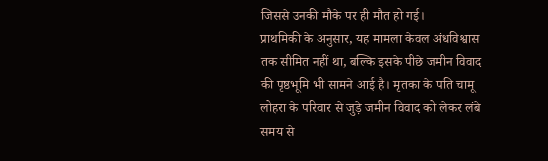जिससे उनकी मौके पर ही मौत हो गई।
प्राथमिकी के अनुसार, यह मामला केवल अंधविश्वास तक सीमित नहीं था, बल्कि इसके पीछे जमीन विवाद की पृष्ठभूमि भी सामने आई है। मृतका के पति चामू लोहरा के परिवार से जुड़े जमीन विवाद को लेकर लंबे समय से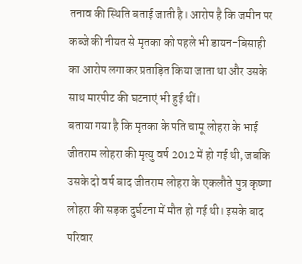तनाव की स्थिति बताई जाती है। आरोप है कि जमीन पर कब्जे की नीयत से मृतका को पहले भी डायन-बिसाही का आरोप लगाकर प्रताड़ित किया जाता था और उसके साथ मारपीट की घटनाएं भी हुई थीं।
बताया गया है कि मृतका के पति चामू लोहरा के भाई जीतराम लोहरा की मृत्यु वर्ष 2012 में हो गई थी, जबकि उसके दो वर्ष बाद जीतराम लोहरा के एकलौते पुत्र कृष्णा लोहरा की सड़क दुर्घटना में मौत हो गई थी। इसके बाद परिवार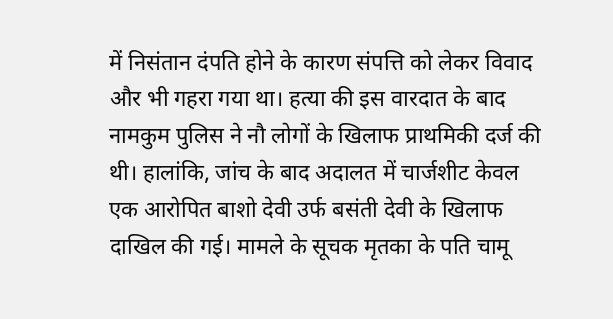में निसंतान दंपति होने के कारण संपत्ति को लेकर विवाद और भी गहरा गया था। हत्या की इस वारदात के बाद नामकुम पुलिस ने नौ लोगों के खिलाफ प्राथमिकी दर्ज की थी। हालांकि, जांच के बाद अदालत में चार्जशीट केवल एक आरोपित बाशो देवी उर्फ बसंती देवी के खिलाफ दाखिल की गई। मामले के सूचक मृतका के पति चामू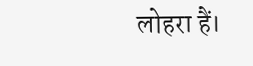लोहरा हैं।